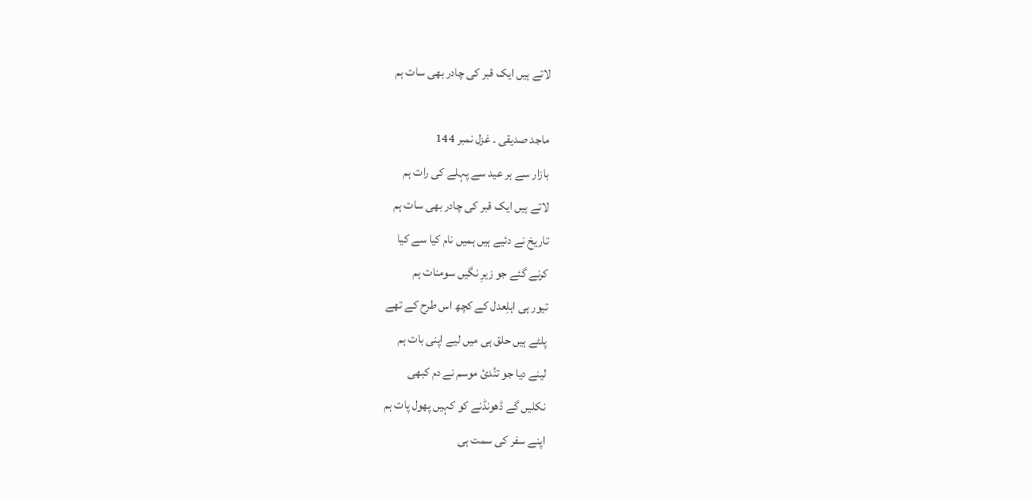لاتے ہیں ایک قبر کی چادر بھی سات ہم

ماجد صدیقی ۔ غزل نمبر 144
بازار سے ہر عید سے پہلے کی رات ہم
لاتے ہیں ایک قبر کی چادر بھی سات ہم
تاریخ نے دئیے ہیں ہمیں نام کیا سے کیا
کرنے گئے جو زیرِ نگیں سومنات ہم
تیور ہی اہلِعدل کے کچھ اس طرح کے تھے
پلٹے ہیں حلق ہی میں لیے اپنی بات ہم
لینے دیا جو تنُدیٔ موسم نے دم کبھی
نکلیں گے ڈھونڈنے کو کہیں پھول پات ہم
اپنے سفر کی سمت ہی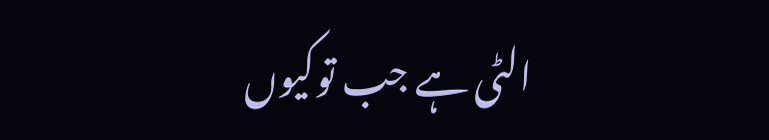الٹی ہے جب توکیوں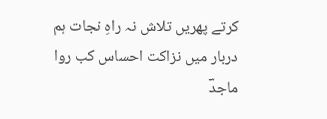کرتے پھریں تلاش نہ راہِ نجات ہم
دربار میں نزاکت احساس کب روا
ماجدؔ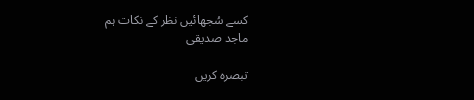کسے سُجھائیں نظر کے نکات ہم
ماجد صدیقی

تبصرہ کریں